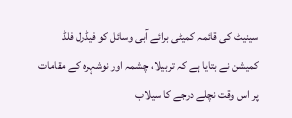سینیٹ کی قائمہ کمیٹی برائے آبی وسائل کو فیڈرل فلڈ کمیشن نے بتایا ہے کہ تربیلا، چشمہ اور نوشہرہ کے مقامات پر اس وقت نچلے درجے کا سیلاب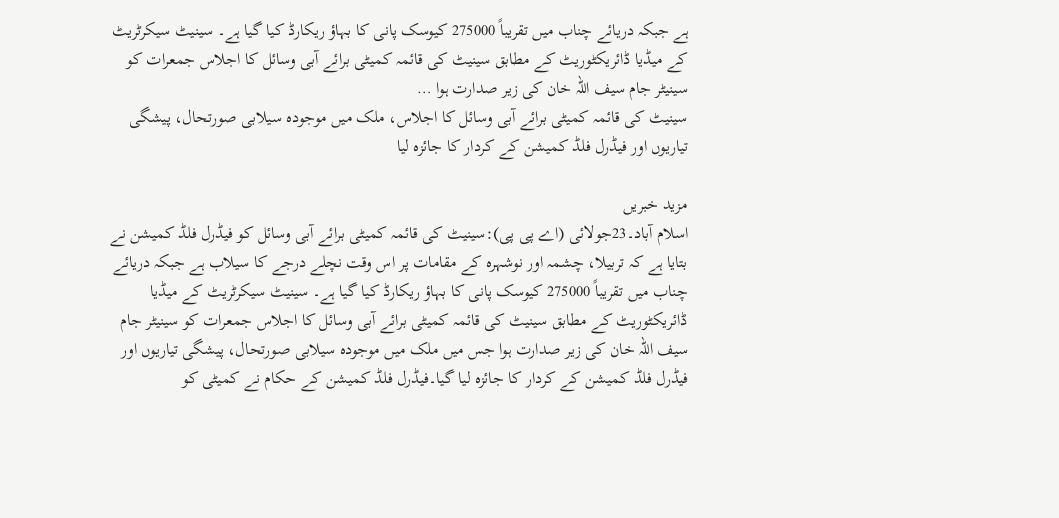ہے جبکہ دریائے چناب میں تقریباً 275000 کیوسک پانی کا بہاؤ ریکارڈ کیا گیا ہے۔ سینیٹ سیکرٹریٹ کے میڈیا ڈائریکٹوریٹ کے مطابق سینیٹ کی قائمہ کمیٹی برائے آبی وسائل کا اجلاس جمعرات کو سینیٹر جام سیف اللہ خان کی زیر صدارت ہوا …
سینیٹ کی قائمہ کمیٹی برائے آبی وسائل کا اجلاس، ملک میں موجودہ سیلابی صورتحال، پیشگی تیاریوں اور فیڈرل فلڈ کمیشن کے کردار کا جائزہ لیا

مزید خبریں
اسلام آباد۔23جولائی (اے پی پی):سینیٹ کی قائمہ کمیٹی برائے آبی وسائل کو فیڈرل فلڈ کمیشن نے بتایا ہے کہ تربیلا، چشمہ اور نوشہرہ کے مقامات پر اس وقت نچلے درجے کا سیلاب ہے جبکہ دریائے چناب میں تقریباً 275000 کیوسک پانی کا بہاؤ ریکارڈ کیا گیا ہے۔ سینیٹ سیکرٹریٹ کے میڈیا ڈائریکٹوریٹ کے مطابق سینیٹ کی قائمہ کمیٹی برائے آبی وسائل کا اجلاس جمعرات کو سینیٹر جام سیف اللہ خان کی زیر صدارت ہوا جس میں ملک میں موجودہ سیلابی صورتحال، پیشگی تیاریوں اور فیڈرل فلڈ کمیشن کے کردار کا جائزہ لیا گیا۔فیڈرل فلڈ کمیشن کے حکام نے کمیٹی کو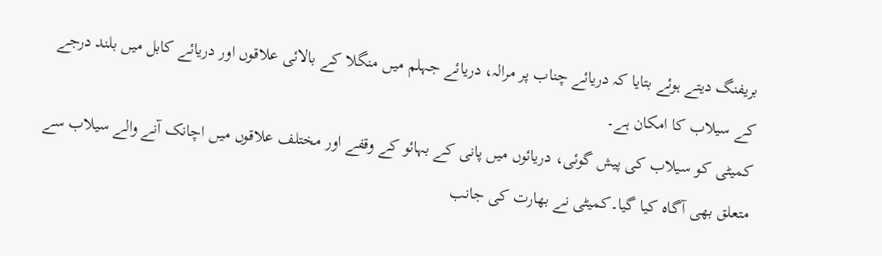بریفنگ دیتے ہوئے بتایا کہ دریائے چناب پر مرالہ، دریائے جہلم میں منگلا کے بالائی علاقوں اور دریائے کابل میں بلند درجے کے سیلاب کا امکان ہے۔
کمیٹی کو سیلاب کی پیش گوئی، دریائوں میں پانی کے بہائو کے وقفے اور مختلف علاقوں میں اچانک آنے والے سیلاب سے متعلق بھی آگاہ کیا گیا۔کمیٹی نے بھارت کی جانب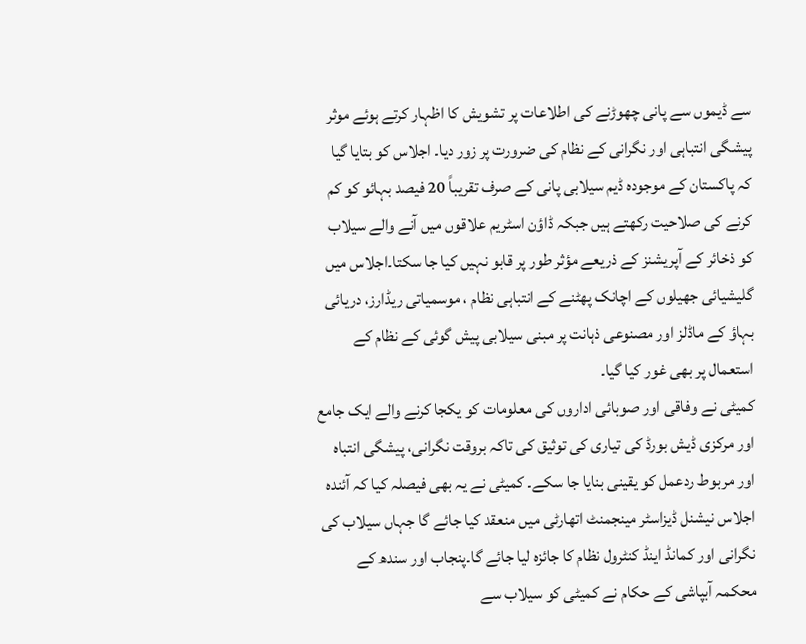سے ڈیموں سے پانی چھوڑنے کی اطلاعات پر تشویش کا اظہار کرتے ہوئے موثر پیشگی انتباہی اور نگرانی کے نظام کی ضرورت پر زور دیا۔ اجلاس کو بتایا گیا کہ پاکستان کے موجودہ ڈیم سیلابی پانی کے صرف تقریباً 20 فیصد بہائو کو کم کرنے کی صلاحیت رکھتے ہیں جبکہ ڈاؤن اسٹریم علاقوں میں آنے والے سیلاب کو ذخائر کے آپریشنز کے ذریعے مؤثر طور پر قابو نہیں کیا جا سکتا۔اجلاس میں گلیشیائی جھیلوں کے اچانک پھٹنے کے انتباہی نظام ، موسمیاتی ریڈارز، دریائی بہاؤ کے ماڈلز اور مصنوعی ذہانت پر مبنی سیلابی پیش گوئی کے نظام کے استعمال پر بھی غور کیا گیا۔
کمیٹی نے وفاقی اور صوبائی اداروں کی معلومات کو یکجا کرنے والے ایک جامع اور مرکزی ڈیش بورڈ کی تیاری کی توثیق کی تاکہ بروقت نگرانی، پیشگی انتباہ اور مربوط ردعمل کو یقینی بنایا جا سکے۔ کمیٹی نے یہ بھی فیصلہ کیا کہ آئندہ اجلاس نیشنل ڈیزاسٹر مینجمنٹ اتھارٹی میں منعقد کیا جائے گا جہاں سیلاب کی نگرانی اور کمانڈ اینڈ کنٹرول نظام کا جائزہ لیا جائے گا۔پنجاب اور سندھ کے محکمہ آبپاشی کے حکام نے کمیٹی کو سیلاب سے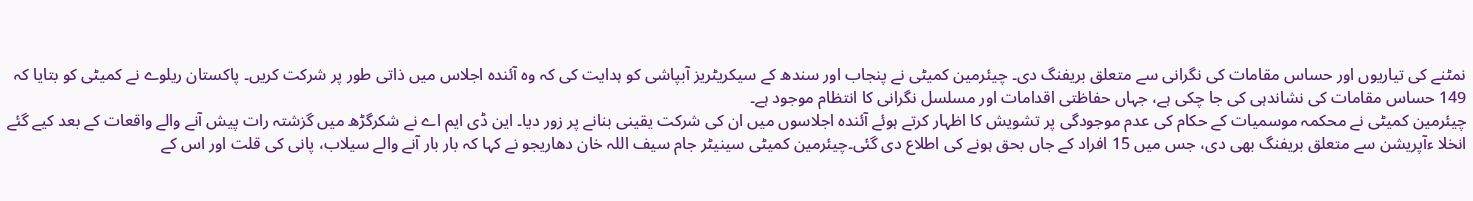نمٹنے کی تیاریوں اور حساس مقامات کی نگرانی سے متعلق بریفنگ دی۔ چیئرمین کمیٹی نے پنجاب اور سندھ کے سیکریٹریز آبپاشی کو ہدایت کی کہ وہ آئندہ اجلاس میں ذاتی طور پر شرکت کریں۔ پاکستان ریلوے نے کمیٹی کو بتایا کہ 149 حساس مقامات کی نشاندہی کی جا چکی ہے، جہاں حفاظتی اقدامات اور مسلسل نگرانی کا انتظام موجود ہے۔
چیئرمین کمیٹی نے محکمہ موسمیات کے حکام کی عدم موجودگی پر تشویش کا اظہار کرتے ہوئے آئندہ اجلاسوں میں ان کی شرکت یقینی بنانے پر زور دیا۔ این ڈی ایم اے نے شکرگڑھ میں گزشتہ رات پیش آنے والے واقعات کے بعد کیے گئے انخلا ءآپریشن سے متعلق بریفنگ بھی دی، جس میں 15 افراد کے جاں بحق ہونے کی اطلاع دی گئی۔چیئرمین کمیٹی سینیٹر جام سیف اللہ خان دھاریجو نے کہا کہ بار بار آنے والے سیلاب، پانی کی قلت اور اس کے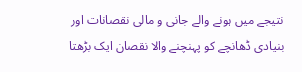نتیجے میں ہونے والے جانی و مالی نقصانات اور بنیادی ڈھانچے کو پہنچنے والا نقصان ایک بڑھتا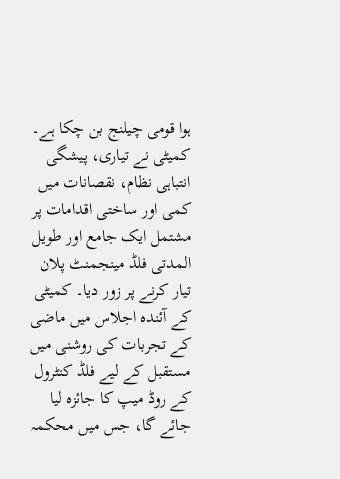ہوا قومی چیلنج بن چکا ہے۔
کمیٹی نے تیاری، پیشگی انتباہی نظام، نقصانات میں کمی اور ساختی اقدامات پر مشتمل ایک جامع اور طویل المدتی فلڈ مینجمنٹ پلان تیار کرنے پر زور دیا۔ کمیٹی کے آئندہ اجلاس میں ماضی کے تجربات کی روشنی میں مستقبل کے لیے فلڈ کنٹرول کے روڈ میپ کا جائزہ لیا جائے گا، جس میں محکمہ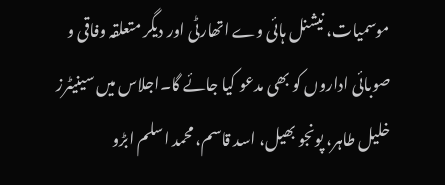موسمیات، نیشنل ہائی وے اتھارٹی اور دیگر متعلقہ وفاقی و صوبائی اداروں کو بھی مدعو کیا جائے گا۔اجلاس میں سینیٹرز خلیل طاہر، پونجو بھیل، اسد قاسم، محمد اسلم ابڑو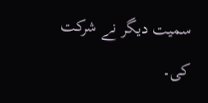سمیت دیگر نے شرکت کی۔